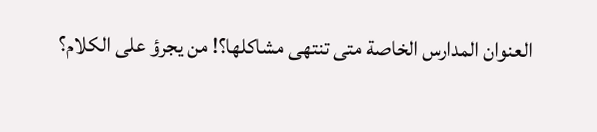العنوان المدارس الخاصة متى تنتهى مشاكلها؟! من يجرؤ على الكلام؟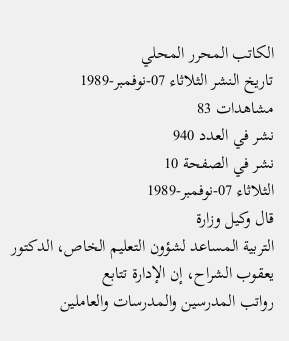الكاتب المحرر المحلي
تاريخ النشر الثلاثاء 07-نوفمبر-1989
مشاهدات 83
نشر في العدد 940
نشر في الصفحة 10
الثلاثاء 07-نوفمبر-1989
قال وكيل وزارة
التربية المساعد لشؤون التعليم الخاص، الدكتور يعقوب الشراح، إن الإدارة تتابع
رواتب المدرسين والمدرسات والعاملين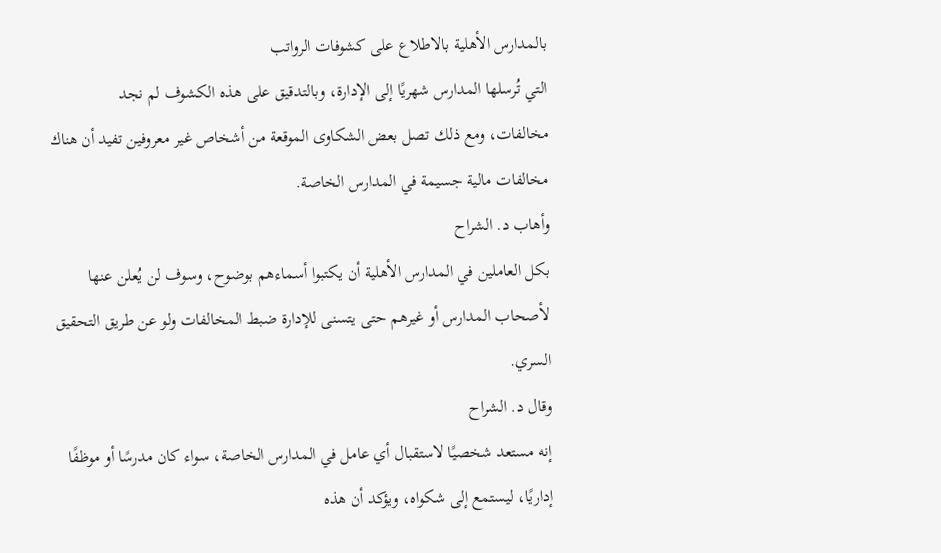بالمدارس الأهلية بالاطلاع على كشوفات الرواتب
التي تُرسلها المدارس شهريًا إلى الإدارة، وبالتدقيق على هذه الكشوف لم نجد
مخالفات، ومع ذلك تصل بعض الشكاوى الموقعة من أشخاص غير معروفين تفيد أن هناك
مخالفات مالية جسيمة في المدارس الخاصة.
وأهاب د. الشراح
بكل العاملين في المدارس الأهلية أن يكتبوا أسماءهم بوضوح، وسوف لن يُعلن عنها
لأصحاب المدارس أو غيرهم حتى يتسنى للإدارة ضبط المخالفات ولو عن طريق التحقيق
السري.
وقال د. الشراح
إنه مستعد شخصيًا لاستقبال أي عامل في المدارس الخاصة، سواء كان مدرسًا أو موظفًا
إداريًا، ليستمع إلى شكواه، ويؤكد أن هذه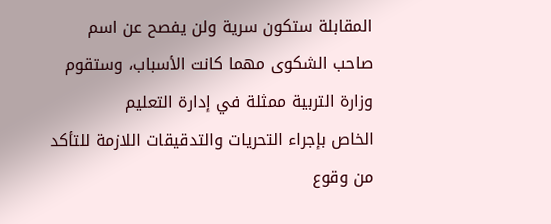المقابلة ستكون سرية ولن يفصح عن اسم
صاحب الشكوى مهما كانت الأسباب، وستقوم وزارة التربية ممثلة في إدارة التعليم
الخاص بإجراء التحريات والتدقيقات اللازمة للتأكد من وقوع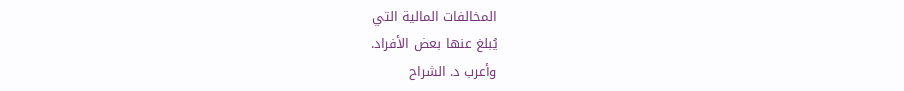المخالفات المالية التي
يُبلغ عنها بعض الأفراد.
وأعرب د. الشراح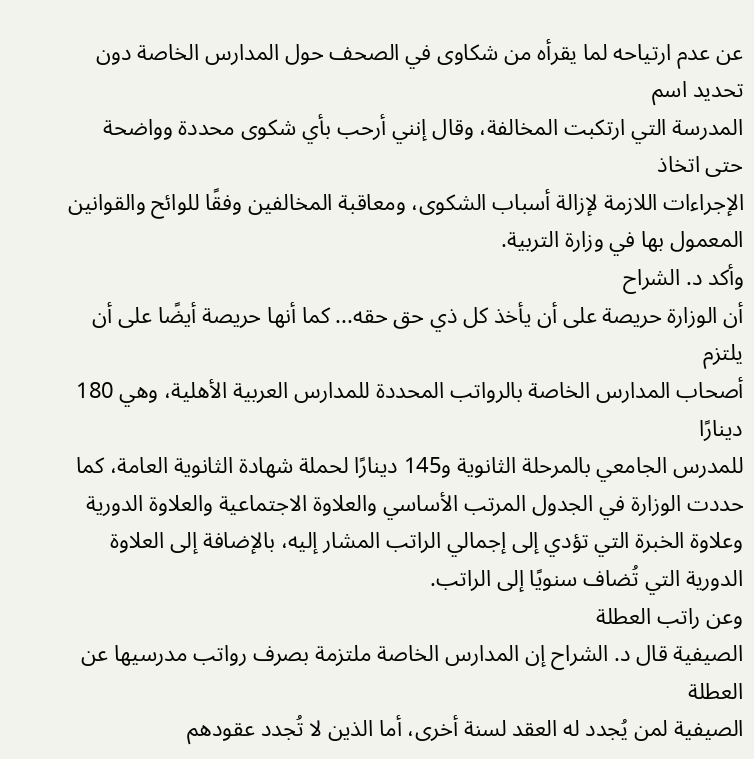عن عدم ارتياحه لما يقرأه من شكاوى في الصحف حول المدارس الخاصة دون تحديد اسم
المدرسة التي ارتكبت المخالفة، وقال إنني أرحب بأي شكوى محددة وواضحة حتى اتخاذ
الإجراءات اللازمة لإزالة أسباب الشكوى، ومعاقبة المخالفين وفقًا للوائح والقوانين
المعمول بها في وزارة التربية.
وأكد د. الشراح
أن الوزارة حريصة على أن يأخذ كل ذي حق حقه... كما أنها حريصة أيضًا على أن يلتزم
أصحاب المدارس الخاصة بالرواتب المحددة للمدارس العربية الأهلية، وهي 180 دينارًا
للمدرس الجامعي بالمرحلة الثانوية و145 دينارًا لحملة شهادة الثانوية العامة، كما
حددت الوزارة في الجدول المرتب الأساسي والعلاوة الاجتماعية والعلاوة الدورية
وعلاوة الخبرة التي تؤدي إلى إجمالي الراتب المشار إليه، بالإضافة إلى العلاوة
الدورية التي تُضاف سنويًا إلى الراتب.
وعن راتب العطلة
الصيفية قال د. الشراح إن المدارس الخاصة ملتزمة بصرف رواتب مدرسيها عن العطلة
الصيفية لمن يُجدد له العقد لسنة أخرى، أما الذين لا تُجدد عقودهم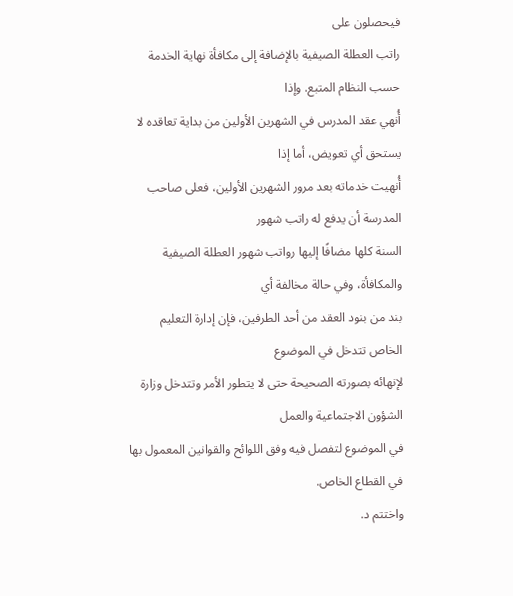فيحصلون على
راتب العطلة الصيفية بالإضافة إلى مكافأة نهاية الخدمة حسب النظام المتبع. وإذا
أُنهي عقد المدرس في الشهرين الأولين من بداية تعاقده لا يستحق أي تعويض، أما إذا
أُنهيت خدماته بعد مرور الشهرين الأولين، فعلى صاحب المدرسة أن يدفع له راتب شهور
السنة كلها مضافًا إليها رواتب شهور العطلة الصيفية والمكافأة، وفي حالة مخالفة أي
بند من بنود العقد من أحد الطرفين، فإن إدارة التعليم الخاص تتدخل في الموضوع
لإنهائه بصورته الصحيحة حتى لا يتطور الأمر وتتدخل وزارة الشؤون الاجتماعية والعمل
في الموضوع لتفصل فيه وفق اللوائح والقوانين المعمول بها في القطاع الخاص.
واختتم د.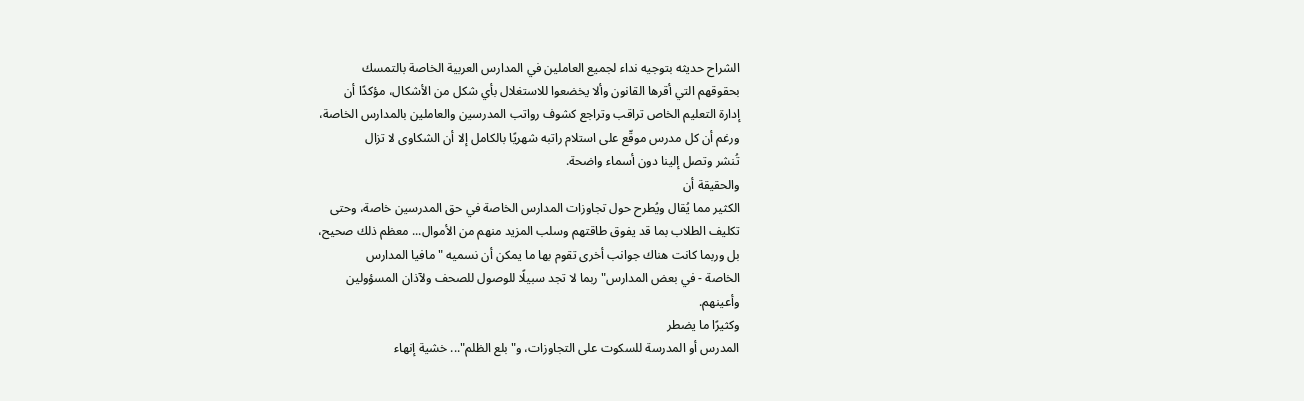الشراح حديثه بتوجيه نداء لجميع العاملين في المدارس العربية الخاصة بالتمسك
بحقوقهم التي أقرها القانون وألا يخضعوا للاستغلال بأي شكل من الأشكال، مؤكدًا أن
إدارة التعليم الخاص تراقب وتراجع كشوف رواتب المدرسين والعاملين بالمدارس الخاصة،
ورغم أن كل مدرس موقّع على استلام راتبه شهريًا بالكامل إلا أن الشكاوى لا تزال
تُنشر وتصل إلينا دون أسماء واضحة.
والحقيقة أن
الكثير مما يُقال ويُطرح حول تجاوزات المدارس الخاصة في حق المدرسين خاصة، وحتى
تكليف الطلاب بما قد يفوق طاقتهم وسلب المزيد منهم من الأموال... معظم ذلك صحيح،
بل وربما كانت هناك جوانب أخرى تقوم بها ما يمكن أن نسميه "مافيا المدارس
الخاصة - في بعض المدارس" ربما لا تجد سبيلًا للوصول للصحف ولآذان المسؤولين
وأعينهم.
وكثيرًا ما يضطر
المدرس أو المدرسة للسكوت على التجاوزات، و"بلع الظلم"... خشية إنهاء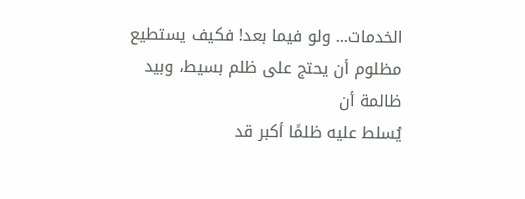الخدمات... ولو فيما بعد! فكيف يستطيع مظلوم أن يحتج على ظلم بسيط، وبيد ظالمة أن
يُسلط عليه ظلمًا أكبر قد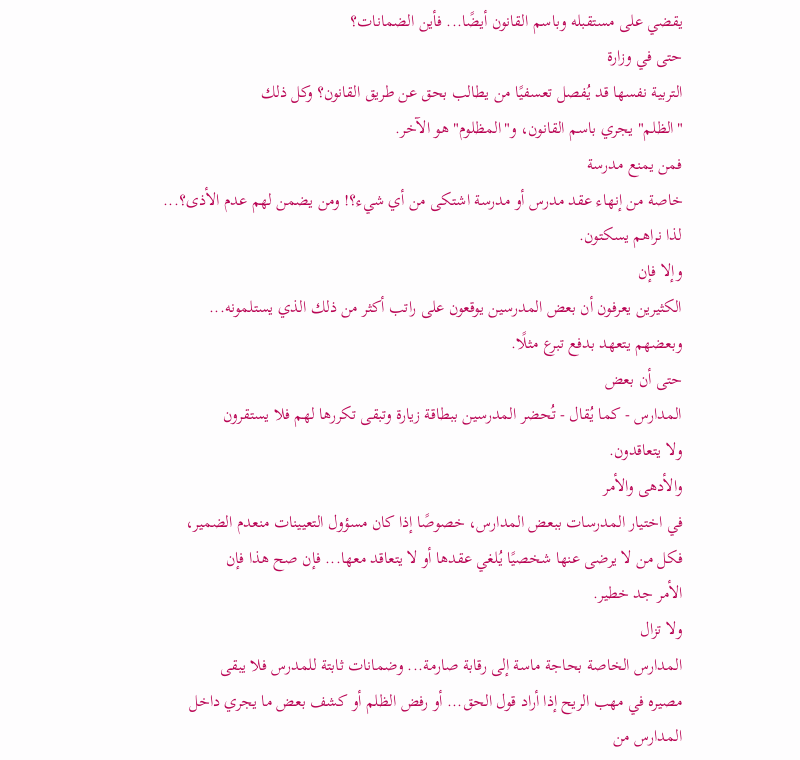يقضي على مستقبله وباسم القانون أيضًا... فأين الضمانات؟
حتى في وزارة
التربية نفسها قد يُفصل تعسفيًا من يطالب بحق عن طريق القانون؟ وكل ذلك
"الظلم" يجري باسم القانون، و"المظلوم" هو الآخر.
فمن يمنع مدرسة
خاصة من إنهاء عقد مدرس أو مدرسة اشتكى من أي شيء؟! ومن يضمن لهم عدم الأذى؟...
لذا نراهم يسكتون.
وإلا فإن
الكثيرين يعرفون أن بعض المدرسين يوقعون على راتب أكثر من ذلك الذي يستلمونه...
وبعضهم يتعهد بدفع تبرع مثلًا.
حتى أن بعض
المدارس - كما يُقال - تُحضر المدرسين ببطاقة زيارة وتبقى تكررها لهم فلا يستقرون
ولا يتعاقدون.
والأدهى والأمر
في اختيار المدرسات ببعض المدارس، خصوصًا إذا كان مسؤول التعيينات منعدم الضمير،
فكل من لا يرضى عنها شخصيًا يُلغي عقدها أو لا يتعاقد معها... فإن صح هذا فإن
الأمر جد خطير.
ولا تزال
المدارس الخاصة بحاجة ماسة إلى رقابة صارمة... وضمانات ثابتة للمدرس فلا يبقى
مصيره في مهب الريح إذا أراد قول الحق... أو رفض الظلم أو كشف بعض ما يجري داخل
المدارس من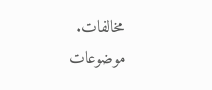مخالفات.
موضوعات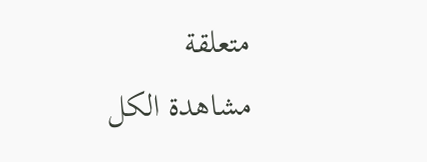متعلقة
مشاهدة الكل